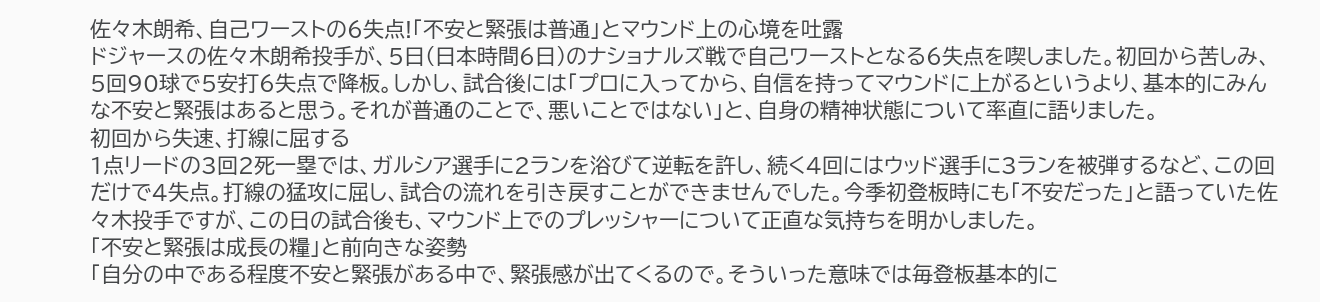佐々木朗希、自己ワーストの6失点!「不安と緊張は普通」とマウンド上の心境を吐露
ドジャースの佐々木朗希投手が、5日(日本時間6日)のナショナルズ戦で自己ワーストとなる6失点を喫しました。初回から苦しみ、5回90球で5安打6失点で降板。しかし、試合後には「プロに入ってから、自信を持ってマウンドに上がるというより、基本的にみんな不安と緊張はあると思う。それが普通のことで、悪いことではない」と、自身の精神状態について率直に語りました。
初回から失速、打線に屈する
1点リードの3回2死一塁では、ガルシア選手に2ランを浴びて逆転を許し、続く4回にはウッド選手に3ランを被弾するなど、この回だけで4失点。打線の猛攻に屈し、試合の流れを引き戻すことができませんでした。今季初登板時にも「不安だった」と語っていた佐々木投手ですが、この日の試合後も、マウンド上でのプレッシャーについて正直な気持ちを明かしました。
「不安と緊張は成長の糧」と前向きな姿勢
「自分の中である程度不安と緊張がある中で、緊張感が出てくるので。そういった意味では毎登板基本的に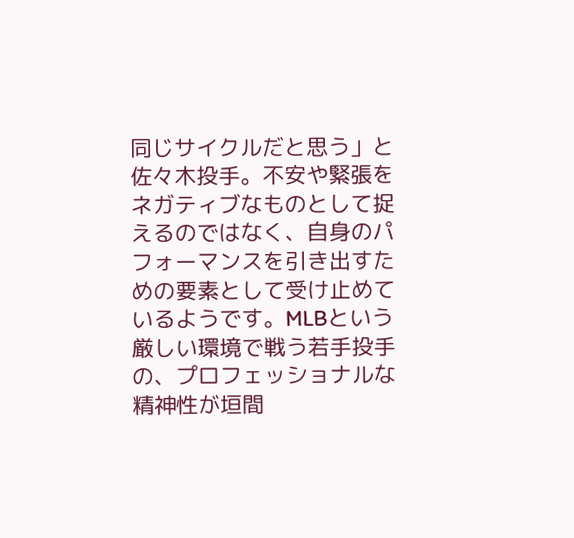同じサイクルだと思う」と佐々木投手。不安や緊張をネガティブなものとして捉えるのではなく、自身のパフォーマンスを引き出すための要素として受け止めているようです。MLBという厳しい環境で戦う若手投手の、プロフェッショナルな精神性が垣間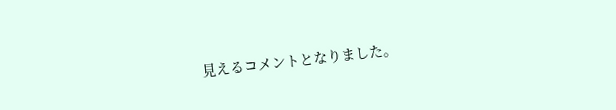見えるコメントとなりました。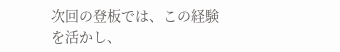次回の登板では、この経験を活かし、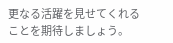更なる活躍を見せてくれることを期待しましょう。